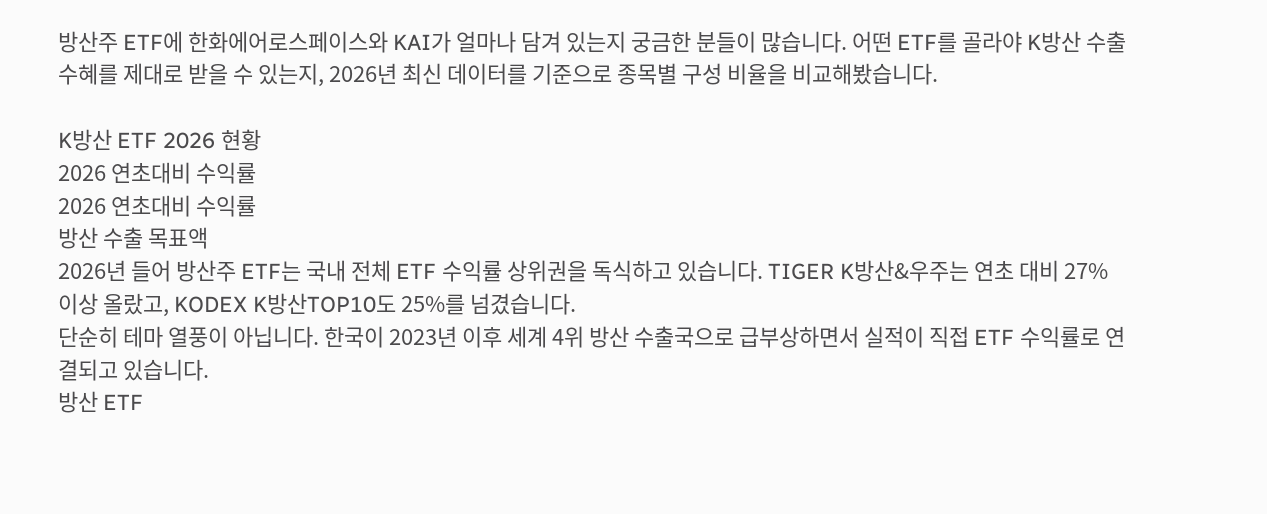방산주 ETF에 한화에어로스페이스와 KAI가 얼마나 담겨 있는지 궁금한 분들이 많습니다. 어떤 ETF를 골라야 K방산 수출 수혜를 제대로 받을 수 있는지, 2026년 최신 데이터를 기준으로 종목별 구성 비율을 비교해봤습니다.

K방산 ETF 2026 현황
2026 연초대비 수익률
2026 연초대비 수익률
방산 수출 목표액
2026년 들어 방산주 ETF는 국내 전체 ETF 수익률 상위권을 독식하고 있습니다. TIGER K방산&우주는 연초 대비 27% 이상 올랐고, KODEX K방산TOP10도 25%를 넘겼습니다.
단순히 테마 열풍이 아닙니다. 한국이 2023년 이후 세계 4위 방산 수출국으로 급부상하면서 실적이 직접 ETF 수익률로 연결되고 있습니다.
방산 ETF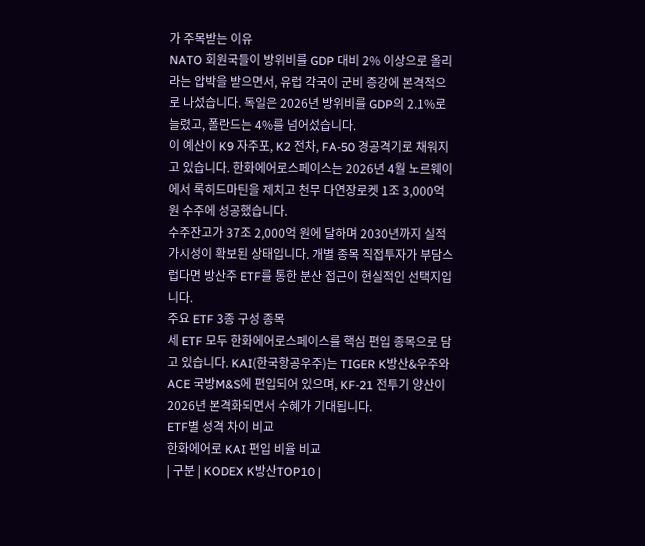가 주목받는 이유
NATO 회원국들이 방위비를 GDP 대비 2% 이상으로 올리라는 압박을 받으면서, 유럽 각국이 군비 증강에 본격적으로 나섰습니다. 독일은 2026년 방위비를 GDP의 2.1%로 늘렸고, 폴란드는 4%를 넘어섰습니다.
이 예산이 K9 자주포, K2 전차, FA-50 경공격기로 채워지고 있습니다. 한화에어로스페이스는 2026년 4월 노르웨이에서 록히드마틴을 제치고 천무 다연장로켓 1조 3,000억 원 수주에 성공했습니다.
수주잔고가 37조 2,000억 원에 달하며 2030년까지 실적 가시성이 확보된 상태입니다. 개별 종목 직접투자가 부담스럽다면 방산주 ETF를 통한 분산 접근이 현실적인 선택지입니다.
주요 ETF 3종 구성 종목
세 ETF 모두 한화에어로스페이스를 핵심 편입 종목으로 담고 있습니다. KAI(한국항공우주)는 TIGER K방산&우주와 ACE 국방M&S에 편입되어 있으며, KF-21 전투기 양산이 2026년 본격화되면서 수혜가 기대됩니다.
ETF별 성격 차이 비교
한화에어로 KAI 편입 비율 비교
| 구분 | KODEX K방산TOP10 |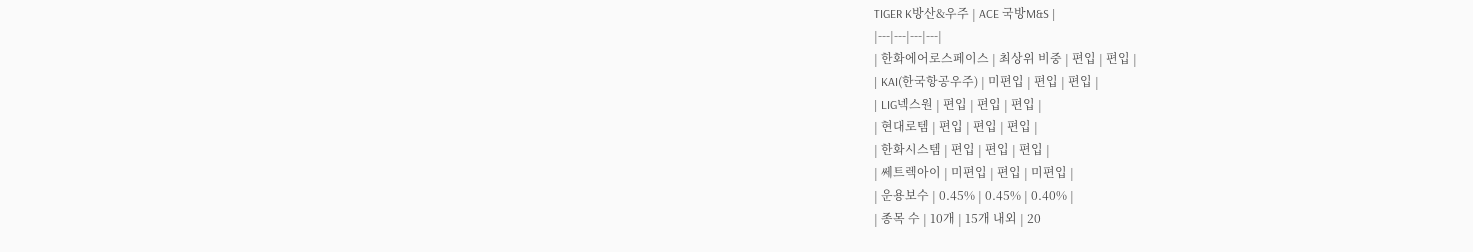TIGER K방산&우주 | ACE 국방M&S |
|---|---|---|---|
| 한화에어로스페이스 | 최상위 비중 | 편입 | 편입 |
| KAI(한국항공우주) | 미편입 | 편입 | 편입 |
| LIG넥스원 | 편입 | 편입 | 편입 |
| 현대로템 | 편입 | 편입 | 편입 |
| 한화시스템 | 편입 | 편입 | 편입 |
| 쎄트렉아이 | 미편입 | 편입 | 미편입 |
| 운용보수 | 0.45% | 0.45% | 0.40% |
| 종목 수 | 10개 | 15개 내외 | 20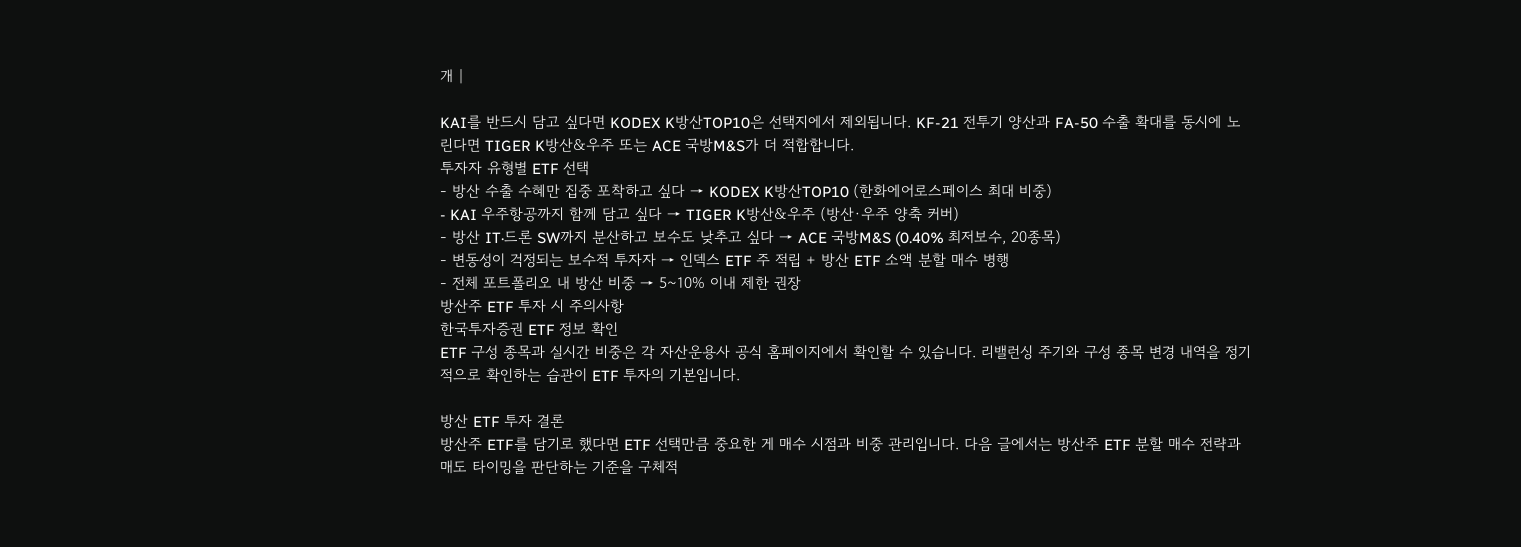개 |

KAI를 반드시 담고 싶다면 KODEX K방산TOP10은 선택지에서 제외됩니다. KF-21 전투기 양산과 FA-50 수출 확대를 동시에 노린다면 TIGER K방산&우주 또는 ACE 국방M&S가 더 적합합니다.
투자자 유형별 ETF 선택
- 방산 수출 수혜만 집중 포착하고 싶다 → KODEX K방산TOP10 (한화에어로스페이스 최대 비중)
- KAI 우주항공까지 함께 담고 싶다 → TIGER K방산&우주 (방산·우주 양축 커버)
- 방산 IT·드론 SW까지 분산하고 보수도 낮추고 싶다 → ACE 국방M&S (0.40% 최저보수, 20종목)
- 변동성이 걱정되는 보수적 투자자 → 인덱스 ETF 주 적립 + 방산 ETF 소액 분할 매수 병행
- 전체 포트폴리오 내 방산 비중 → 5~10% 이내 제한 권장
방산주 ETF 투자 시 주의사항
한국투자증권 ETF 정보 확인
ETF 구성 종목과 실시간 비중은 각 자산운용사 공식 홈페이지에서 확인할 수 있습니다. 리밸런싱 주기와 구성 종목 변경 내역을 정기적으로 확인하는 습관이 ETF 투자의 기본입니다.

방산 ETF 투자 결론
방산주 ETF를 담기로 했다면 ETF 선택만큼 중요한 게 매수 시점과 비중 관리입니다. 다음 글에서는 방산주 ETF 분할 매수 전략과 매도 타이밍을 판단하는 기준을 구체적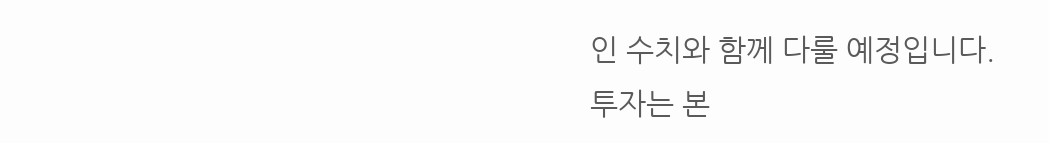인 수치와 함께 다룰 예정입니다.
투자는 본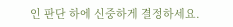인 판단 하에 신중하게 결정하세요.